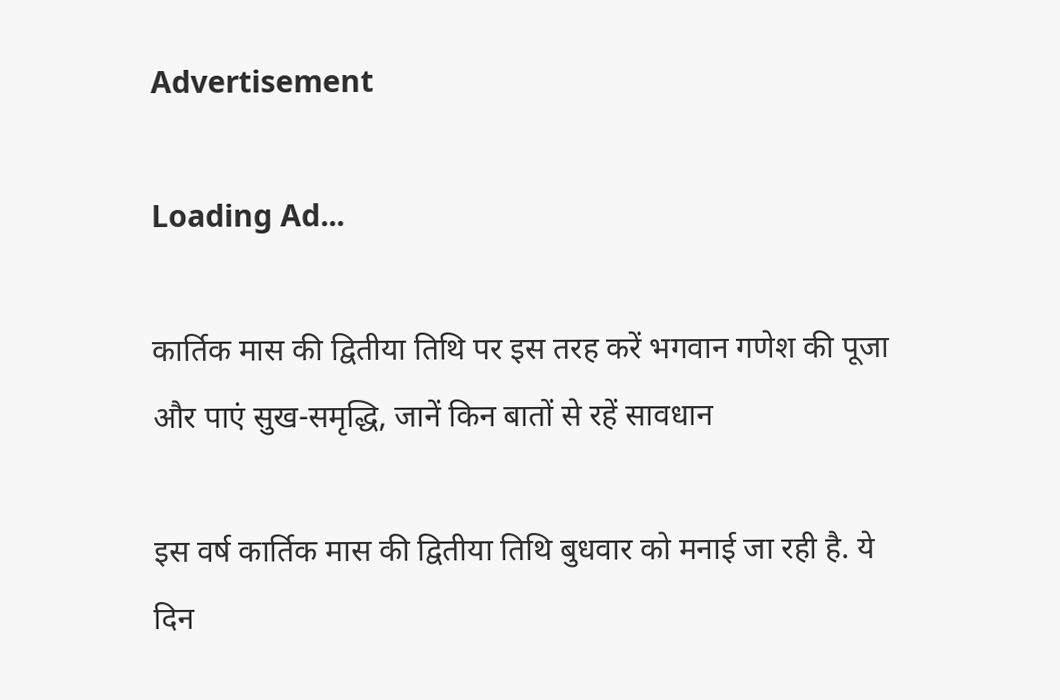Advertisement

Loading Ad...

कार्तिक मास की द्वितीया तिथि पर इस तरह करें भगवान गणेश की पूजा और पाएं सुख-समृद्धि, जानें किन बातों से रहें सावधान

इस वर्ष कार्तिक मास की द्वितीया तिथि बुधवार को मनाई जा रही है. ये दिन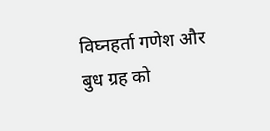विघ्नहर्ता गणेश और बुध ग्रह को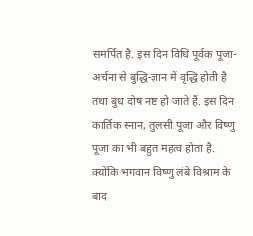समर्पित है. इस दिन विधि पूर्वक पूजा-अर्चना से बुद्धि-ज्ञान में वृद्धि होती है तथा बुध दोष नष्ट हो जाते हैं. इस दिन कार्तिक स्नान, तुलसी पूजा और विष्णु पूजा का भी बहुत महत्व होता है. क्योंकि भगवान विष्णु लंबे विश्राम के बाद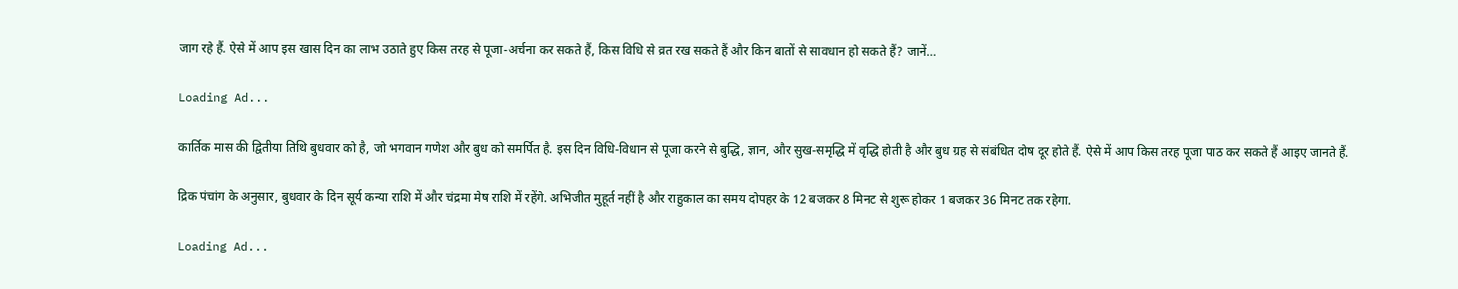जाग रहे हैं. ऐसे में आप इस खास दिन का लाभ उठाते हुए किस तरह से पूजा-अर्चना कर सकते हैं, किस विधि से व्रत रख सकते हैं और किन बातों से सावधान हो सकते हैं? जानें…

Loading Ad...

कार्तिक मास की द्वितीया तिथि बुधवार को है, जो भगवान गणेश और बुध को समर्पित है. इस दिन विधि-विधान से पूजा करने से बुद्धि, ज्ञान, और सुख-समृद्धि में वृद्धि होती है और बुध ग्रह से संबंधित दोष दूर होते हैं. ऐसे में आप किस तरह पूजा पाठ कर सकते हैं आइए जानते हैं.

द्रिक पंचांग के अनुसार, बुधवार के दिन सूर्य कन्या राशि में और चंद्रमा मेष राशि में रहेंगे. अभिजीत मुहूर्त नहीं है और राहुकाल का समय दोपहर के 12 बजकर 8 मिनट से शुरू होकर 1 बजकर 36 मिनट तक रहेगा.

Loading Ad...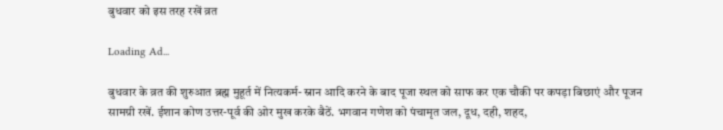बुधवार को इस तरह रखें व्रत

Loading Ad...

बुधवार के व्रत की शुरुआत ब्रह्म मुहूर्त में नित्यकर्म- स्नान आदि करने के बाद पूजा स्थल को साफ कर एक चौकी पर कपड़ा बिछाएं और पूजन सामग्री रखें. ईशान कोण उत्तर-पूर्व की ओर मुख करके बैठें. भगवान गणेश को पंचामृत जल, दूध, दही, शहद,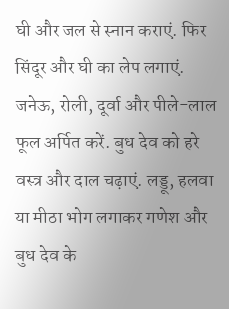घी और जल से स्नान कराएं. फिर सिंदूर और घी का लेप लगाएं. जनेऊ, रोली, दूर्वा और पीले-लाल फूल अर्पित करें. बुध देव को हरे वस्त्र और दाल चढ़ाएं. लड्डू, हलवा या मीठा भोग लगाकर गणेश और बुध देव के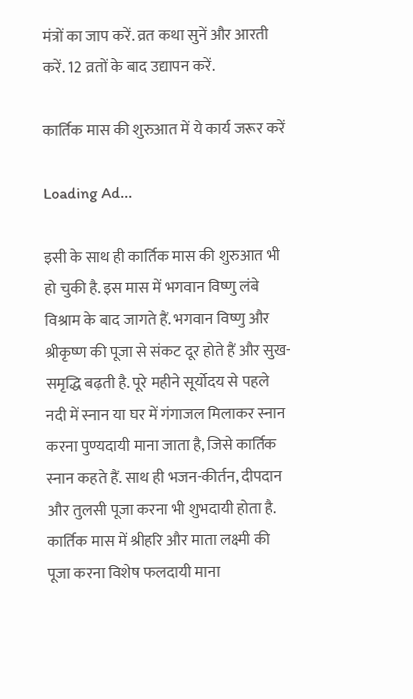मंत्रों का जाप करें. व्रत कथा सुनें और आरती करें. 12 व्रतों के बाद उद्यापन करें.

कार्तिक मास की शुरुआत में ये कार्य जरूर करें

Loading Ad...

इसी के साथ ही कार्तिक मास की शुरुआत भी हो चुकी है. इस मास में भगवान विष्णु लंबे विश्राम के बाद जागते हैं. भगवान विष्णु और श्रीकृष्ण की पूजा से संकट दूर होते हैं और सुख-समृद्धि बढ़ती है. पूरे महीने सूर्योदय से पहले नदी में स्नान या घर में गंगाजल मिलाकर स्नान करना पुण्यदायी माना जाता है, जिसे कार्तिक स्नान कहते हैं. साथ ही भजन-कीर्तन, दीपदान और तुलसी पूजा करना भी शुभदायी होता है. कार्तिक मास में श्रीहरि और माता लक्ष्मी की पूजा करना विशेष फलदायी माना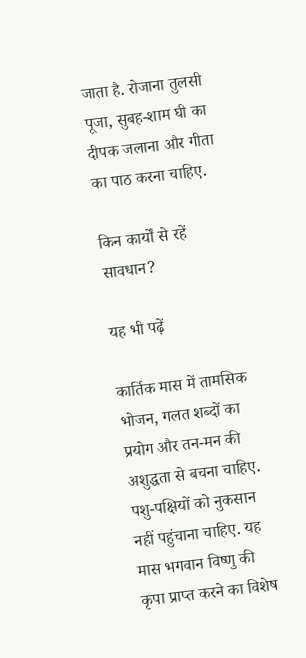जाता है. रोजाना तुलसी पूजा, सुबह-शाम घी का दीपक जलाना और गीता का पाठ करना चाहिए.

किन कार्यों से रहें सावधान?

यह भी पढ़ें

कार्तिक मास में तामसिक भोजन, गलत शब्दों का प्रयोग और तन-मन की अशुद्धता से बचना चाहिए. पशु-पक्षियों को नुकसान नहीं पहुंचाना चाहिए. यह मास भगवान विष्णु की कृपा प्राप्त करने का विशेष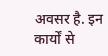अवसर है. इन कार्यों से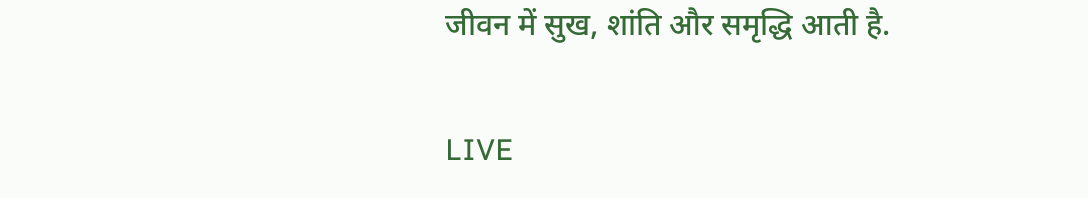जीवन में सुख, शांति और समृद्धि आती है.

LIVE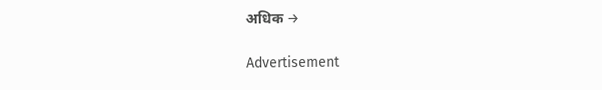अधिक →

Advertisement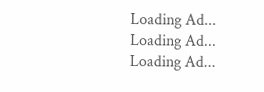Loading Ad...
Loading Ad...
Loading Ad...